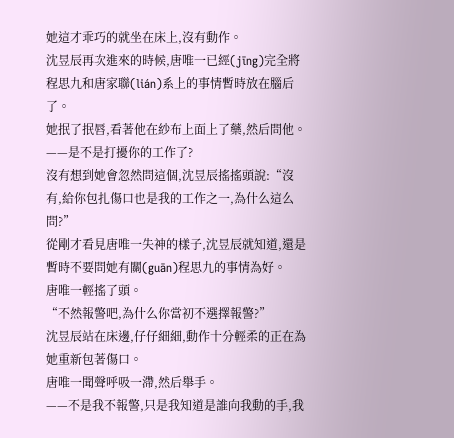她這才乖巧的就坐在床上,沒有動作。
沈昱辰再次進來的時候,唐唯一已經(jīng)完全將程思九和唐家聯(lián)系上的事情暫時放在腦后了。
她抿了抿唇,看著他在紗布上面上了藥,然后問他。
——是不是打擾你的工作了?
沒有想到她會忽然問這個,沈昱辰搖搖頭說:“沒有,給你包扎傷口也是我的工作之一,為什么這么問?”
從剛才看見唐唯一失神的樣子,沈昱辰就知道,還是暫時不要問她有關(guān)程思九的事情為好。
唐唯一輕搖了頭。
“不然報警吧,為什么你當初不選擇報警?”
沈昱辰站在床邊,仔仔細細,動作十分輕柔的正在為她重新包著傷口。
唐唯一聞聲呼吸一滯,然后舉手。
——不是我不報警,只是我知道是誰向我動的手,我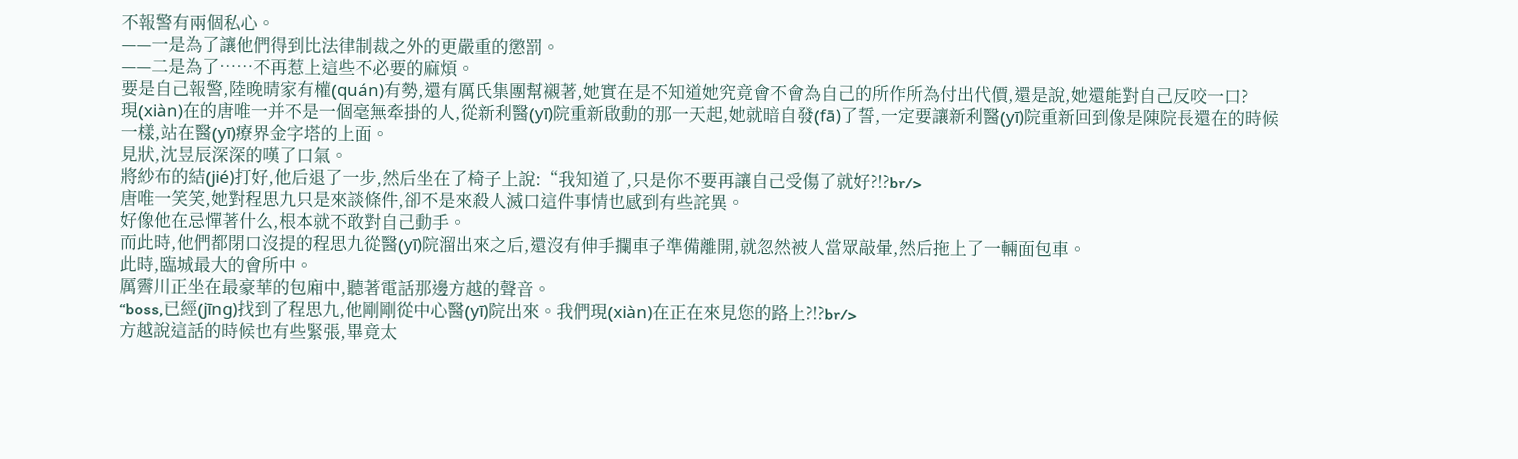不報警有兩個私心。
——一是為了讓他們得到比法律制裁之外的更嚴重的懲罰。
——二是為了……不再惹上這些不必要的麻煩。
要是自己報警,陸晚晴家有權(quán)有勢,還有厲氏集團幫襯著,她實在是不知道她究竟會不會為自己的所作所為付出代價,還是說,她還能對自己反咬一口?
現(xiàn)在的唐唯一并不是一個毫無牽掛的人,從新利醫(yī)院重新啟動的那一天起,她就暗自發(fā)了誓,一定要讓新利醫(yī)院重新回到像是陳院長還在的時候一樣,站在醫(yī)療界金字塔的上面。
見狀,沈昱辰深深的嘆了口氣。
將紗布的結(jié)打好,他后退了一步,然后坐在了椅子上說:“我知道了,只是你不要再讓自己受傷了就好?!?br/>
唐唯一笑笑,她對程思九只是來談條件,卻不是來殺人滅口這件事情也感到有些詫異。
好像他在忌憚著什么,根本就不敢對自己動手。
而此時,他們都閉口沒提的程思九從醫(yī)院溜出來之后,還沒有伸手攔車子準備離開,就忽然被人當眾敲暈,然后拖上了一輛面包車。
此時,臨城最大的會所中。
厲霽川正坐在最豪華的包廂中,聽著電話那邊方越的聲音。
“boss,已經(jīng)找到了程思九,他剛剛從中心醫(yī)院出來。我們現(xiàn)在正在來見您的路上?!?br/>
方越說這話的時候也有些緊張,畢竟太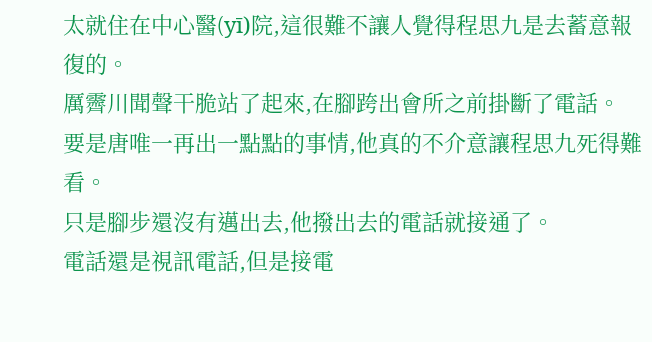太就住在中心醫(yī)院,這很難不讓人覺得程思九是去蓄意報復的。
厲霽川聞聲干脆站了起來,在腳跨出會所之前掛斷了電話。
要是唐唯一再出一點點的事情,他真的不介意讓程思九死得難看。
只是腳步還沒有邁出去,他撥出去的電話就接通了。
電話還是視訊電話,但是接電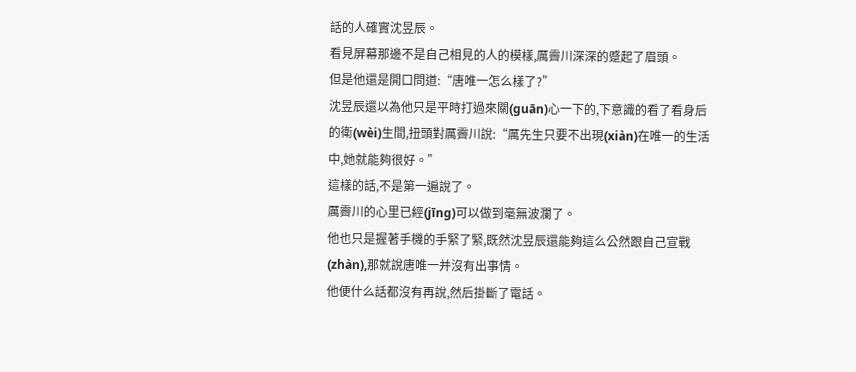話的人確實沈昱辰。
看見屏幕那邊不是自己相見的人的模樣,厲霽川深深的蹙起了眉頭。
但是他還是開口問道:“唐唯一怎么樣了?”
沈昱辰還以為他只是平時打過來關(guān)心一下的,下意識的看了看身后的衛(wèi)生間,扭頭對厲霽川說:“厲先生只要不出現(xiàn)在唯一的生活中,她就能夠很好。”
這樣的話,不是第一遍說了。
厲霽川的心里已經(jīng)可以做到毫無波瀾了。
他也只是握著手機的手緊了緊,既然沈昱辰還能夠這么公然跟自己宣戰(zhàn),那就說唐唯一并沒有出事情。
他便什么話都沒有再說,然后掛斷了電話。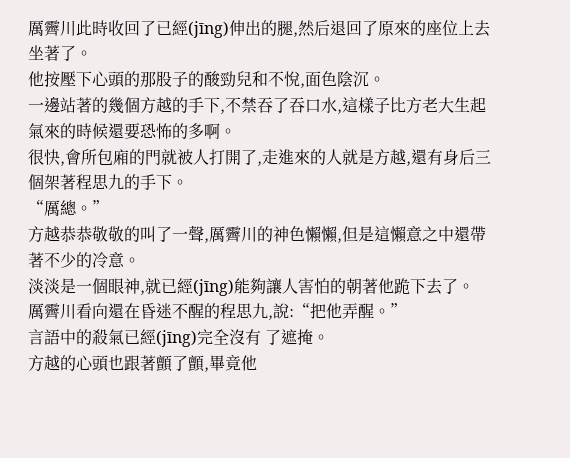厲霽川此時收回了已經(jīng)伸出的腿,然后退回了原來的座位上去坐著了。
他按壓下心頭的那股子的酸勁兒和不悅,面色陰沉。
一邊站著的幾個方越的手下,不禁吞了吞口水,這樣子比方老大生起氣來的時候還要恐怖的多啊。
很快,會所包廂的門就被人打開了,走進來的人就是方越,還有身后三個架著程思九的手下。
“厲總。”
方越恭恭敬敬的叫了一聲,厲霽川的神色懶懶,但是這懶意之中還帶著不少的冷意。
淡淡是一個眼神,就已經(jīng)能夠讓人害怕的朝著他跪下去了。
厲霽川看向還在昏迷不醒的程思九,說:“把他弄醒。”
言語中的殺氣已經(jīng)完全沒有 了遮掩。
方越的心頭也跟著顫了顫,畢竟他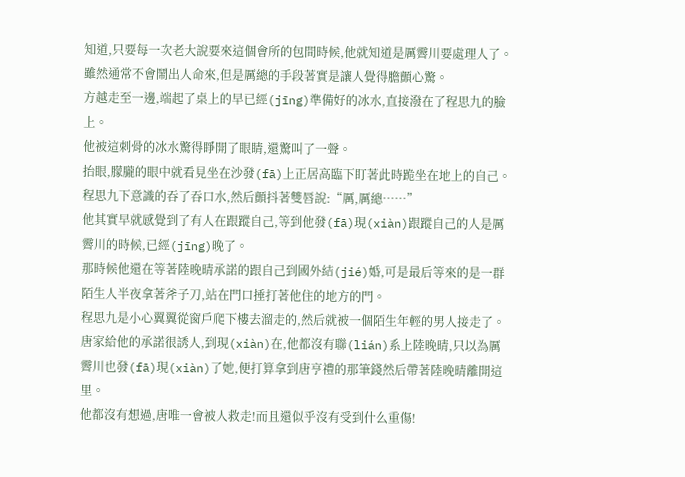知道,只要每一次老大說要來這個會所的包間時候,他就知道是厲霽川要處理人了。
雖然通常不會鬧出人命來,但是厲總的手段著實是讓人覺得膽顫心驚。
方越走至一邊,端起了桌上的早已經(jīng)準備好的冰水,直接潑在了程思九的臉上。
他被這刺骨的冰水驚得睜開了眼睛,還驚叫了一聲。
抬眼,朦朧的眼中就看見坐在沙發(fā)上正居高臨下盯著此時跪坐在地上的自己。
程思九下意識的吞了吞口水,然后顫抖著雙唇說:“厲,厲總……”
他其實早就感覺到了有人在跟蹤自己,等到他發(fā)現(xiàn)跟蹤自己的人是厲霽川的時候,已經(jīng)晚了。
那時候他還在等著陸晚晴承諾的跟自己到國外結(jié)婚,可是最后等來的是一群陌生人半夜拿著斧子刀,站在門口捶打著他住的地方的門。
程思九是小心翼翼從窗戶爬下樓去溜走的,然后就被一個陌生年輕的男人接走了。
唐家給他的承諾很誘人,到現(xiàn)在,他都沒有聯(lián)系上陸晚晴,只以為厲霽川也發(fā)現(xiàn)了她,便打算拿到唐亨禮的那筆錢然后帶著陸晚晴離開這里。
他都沒有想過,唐唯一會被人救走!而且還似乎沒有受到什么重傷!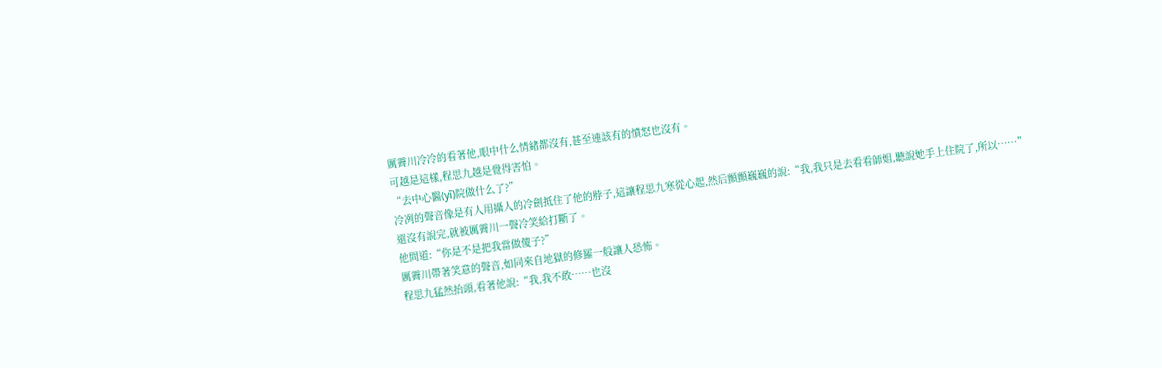厲霽川冷冷的看著他,眼中什么情緒都沒有,甚至連該有的憤怒也沒有。
可越是這樣,程思九越是覺得害怕。
“去中心醫(yī)院做什么了?”
冷冽的聲音像是有人用攝人的冷劍抵住了他的脖子,這讓程思九寒從心起,然后顫顫巍巍的說:“我,我只是去看看師姐,聽說她手上住院了,所以……”
還沒有說完,就被厲霽川一聲冷笑給打斷了。
他問道:“你是不是把我當做傻子?”
厲霽川帶著笑意的聲音,如同來自地獄的修羅一般讓人恐怖。
程思九猛然抬頭,看著他說:“我,我不敢……也沒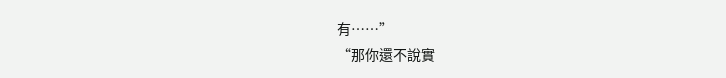有……”
“那你還不說實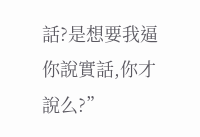話?是想要我逼你說實話,你才說么?”